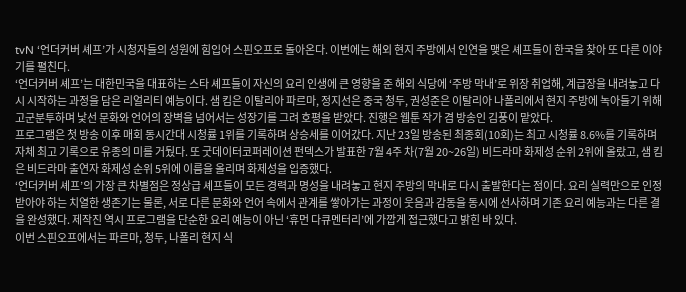tvN ‘언더커버 셰프’가 시청자들의 성원에 힘입어 스핀오프로 돌아온다. 이번에는 해외 현지 주방에서 인연을 맺은 셰프들이 한국을 찾아 또 다른 이야기를 펼친다.
‘언더커버 셰프’는 대한민국을 대표하는 스타 셰프들이 자신의 요리 인생에 큰 영향을 준 해외 식당에 ‘주방 막내’로 위장 취업해, 계급장을 내려놓고 다시 시작하는 과정을 담은 리얼리티 예능이다. 샘 킴은 이탈리아 파르마, 정지선은 중국 청두, 권성준은 이탈리아 나폴리에서 현지 주방에 녹아들기 위해 고군분투하며 낯선 문화와 언어의 장벽을 넘어서는 성장기를 그려 호평을 받았다. 진행은 웹툰 작가 겸 방송인 김풍이 맡았다.
프로그램은 첫 방송 이후 매회 동시간대 시청률 1위를 기록하며 상승세를 이어갔다. 지난 23일 방송된 최종회(10회)는 최고 시청률 8.6%를 기록하며 자체 최고 기록으로 유종의 미를 거뒀다. 또 굿데이터코퍼레이션 펀덱스가 발표한 7월 4주 차(7월 20~26일) 비드라마 화제성 순위 2위에 올랐고, 샘 킴은 비드라마 출연자 화제성 순위 5위에 이름을 올리며 화제성을 입증했다.
‘언더커버 셰프’의 가장 큰 차별점은 정상급 셰프들이 모든 경력과 명성을 내려놓고 현지 주방의 막내로 다시 출발한다는 점이다. 요리 실력만으로 인정받아야 하는 치열한 생존기는 물론, 서로 다른 문화와 언어 속에서 관계를 쌓아가는 과정이 웃음과 감동을 동시에 선사하며 기존 요리 예능과는 다른 결을 완성했다. 제작진 역시 프로그램을 단순한 요리 예능이 아닌 ‘휴먼 다큐멘터리’에 가깝게 접근했다고 밝힌 바 있다.
이번 스핀오프에서는 파르마, 청두, 나폴리 현지 식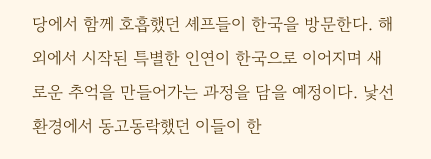당에서 함께 호흡했던 셰프들이 한국을 방문한다. 해외에서 시작된 특별한 인연이 한국으로 이어지며 새로운 추억을 만들어가는 과정을 담을 예정이다. 낯선 환경에서 동고동락했던 이들이 한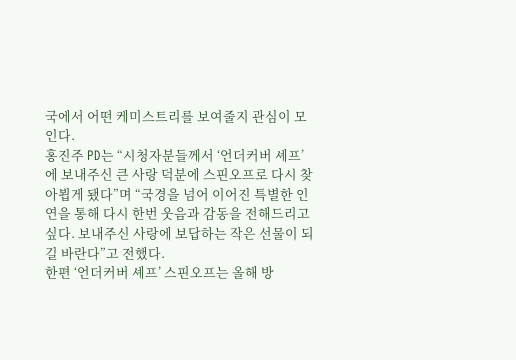국에서 어떤 케미스트리를 보여줄지 관심이 모인다.
홍진주 PD는 “시청자분들께서 ‘언더커버 셰프’에 보내주신 큰 사랑 덕분에 스핀오프로 다시 찾아뵙게 됐다”며 “국경을 넘어 이어진 특별한 인연을 통해 다시 한번 웃음과 감동을 전해드리고 싶다. 보내주신 사랑에 보답하는 작은 선물이 되길 바란다”고 전했다.
한편 ‘언더커버 셰프’ 스핀오프는 올해 방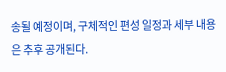송될 예정이며, 구체적인 편성 일정과 세부 내용은 추후 공개된다.